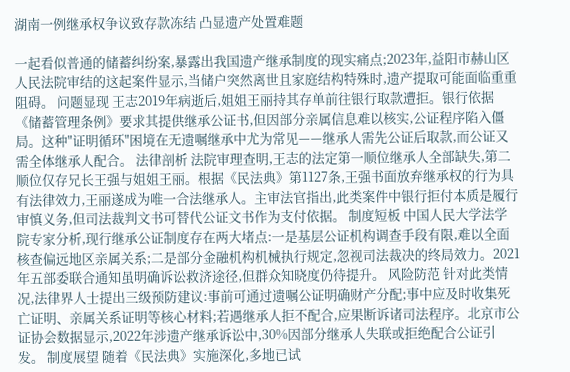湖南一例继承权争议致存款冻结 凸显遗产处置难题

一起看似普通的储蓄纠纷案,暴露出我国遗产继承制度的现实痛点;2023年,益阳市赫山区人民法院审结的这起案件显示,当储户突然离世且家庭结构特殊时,遗产提取可能面临重重阻碍。 问题显现 王志2019年病逝后,姐姐王丽持其存单前往银行取款遭拒。银行依据《储蓄管理条例》要求其提供继承公证书,但因部分亲属信息难以核实,公证程序陷入僵局。这种"证明循环"困境在无遗嘱继承中尤为常见——继承人需先公证后取款,而公证又需全体继承人配合。 法律剖析 法院审理查明,王志的法定第一顺位继承人全部缺失,第二顺位仅存兄长王强与姐姐王丽。根据《民法典》第1127条,王强书面放弃继承权的行为具有法律效力,王丽遂成为唯一合法继承人。主审法官指出,此类案件中银行拒付本质是履行审慎义务,但司法裁判文书可替代公证文书作为支付依据。 制度短板 中国人民大学法学院专家分析,现行继承公证制度存在两大堵点:一是基层公证机构调查手段有限,难以全面核查偏远地区亲属关系;二是部分金融机构机械执行规定,忽视司法裁决的终局效力。2021年五部委联合通知虽明确诉讼救济途径,但群众知晓度仍待提升。 风险防范 针对此类情况,法律界人士提出三级预防建议:事前可通过遗嘱公证明确财产分配;事中应及时收集死亡证明、亲属关系证明等核心材料;若遇继承人拒不配合,应果断诉诸司法程序。北京市公证协会数据显示,2022年涉遗产继承诉讼中,30%因部分继承人失联或拒绝配合公证引发。 制度展望 随着《民法典》实施深化,多地已试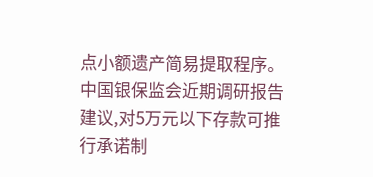点小额遗产简易提取程序。中国银保监会近期调研报告建议,对5万元以下存款可推行承诺制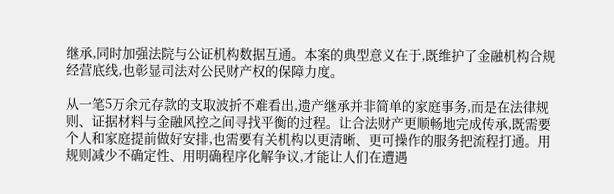继承,同时加强法院与公证机构数据互通。本案的典型意义在于,既维护了金融机构合规经营底线,也彰显司法对公民财产权的保障力度。

从一笔5万余元存款的支取波折不难看出,遗产继承并非简单的家庭事务,而是在法律规则、证据材料与金融风控之间寻找平衡的过程。让合法财产更顺畅地完成传承,既需要个人和家庭提前做好安排,也需要有关机构以更清晰、更可操作的服务把流程打通。用规则减少不确定性、用明确程序化解争议,才能让人们在遭遇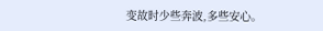变故时少些奔波,多些安心。